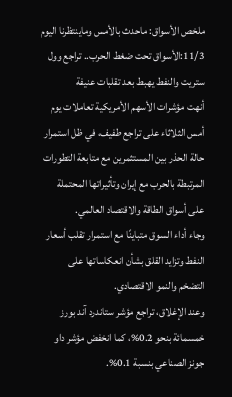ملخص الأسواق: ماحدث بالأمس وماينتظرنا اليوم 11/3:الأسواق تحت ضغط الحرب.. تراجع وول ستريت والنفط يهبط بعد تقلبات عنيفة
أنهت مؤشرات الأسهم الأمريكية تعاملات يوم أمس الثلاثاء على تراجع طفيف، في ظل استمرار حالة الحذر بين المستثمرين مع متابعة التطورات المرتبطة بالحرب مع إيران وتأثيراتها المحتملة على أسواق الطاقة والاقتصاد العالمي.
وجاء أداء السوق متباينًا مع استمرار تقلب أسعار النفط وتزايد القلق بشأن انعكاساتها على التضخم والنمو الاقتصادي.
وعند الإغلاق، تراجع مؤشر ستاندرد آند بورز خمسمائة بنحو 0.2%، كما انخفض مؤشر داو جونز الصناعي بنسبة 0.1%.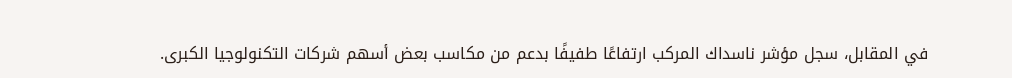في المقابل، سجل مؤشر ناسداك المركب ارتفاعًا طفيفًا بدعم من مكاسب بعض أسهم شركات التكنولوجيا الكبرى.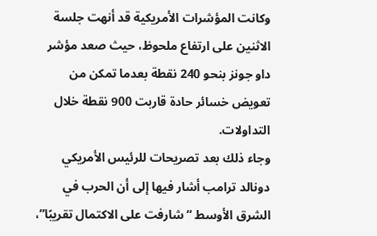وكانت المؤشرات الأمريكية قد أنهت جلسة الاثنين على ارتفاع ملحوظ، حيث صعد مؤشر داو جونز بنحو 240 نقطة بعدما تمكن من تعويض خسائر حادة قاربت 900 نقطة خلال التداولات.
وجاء ذلك بعد تصريحات للرئيس الأمريكي دونالد ترامب أشار فيها إلى أن الحرب في الشرق الأوسط “شارفت على الاكتمال تقريبًا”،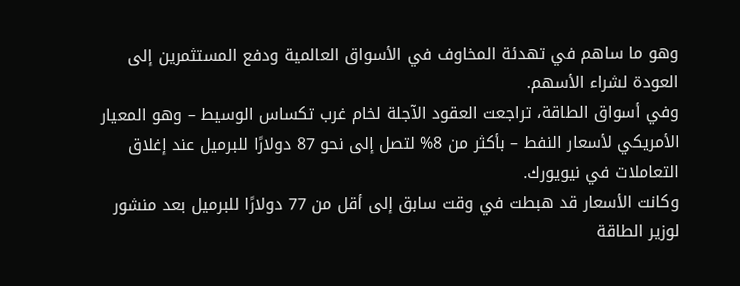وهو ما ساهم في تهدئة المخاوف في الأسواق العالمية ودفع المستثمرين إلى العودة لشراء الأسهم.
وفي أسواق الطاقة، تراجعت العقود الآجلة لخام غرب تكساس الوسيط – وهو المعيار الأمريكي لأسعار النفط – بأكثر من 8% لتصل إلى نحو 87 دولارًا للبرميل عند إغلاق التعاملات في نيويورك.
وكانت الأسعار قد هبطت في وقت سابق إلى أقل من 77 دولارًا للبرميل بعد منشور لوزير الطاقة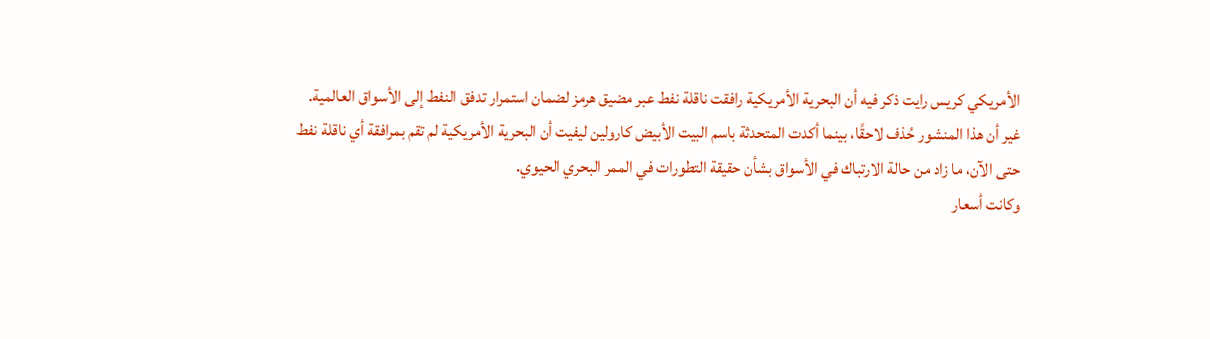الأمريكي كريس رايت ذكر فيه أن البحرية الأمريكية رافقت ناقلة نفط عبر مضيق هرمز لضمان استمرار تدفق النفط إلى الأسواق العالمية.
غير أن هذا المنشور حُذف لاحقًا، بينما أكدت المتحدثة باسم البيت الأبيض كارولين ليفيت أن البحرية الأمريكية لم تقم بمرافقة أي ناقلة نفط حتى الآن، ما زاد من حالة الارتباك في الأسواق بشأن حقيقة التطورات في الممر البحري الحيوي.
وكانت أسعار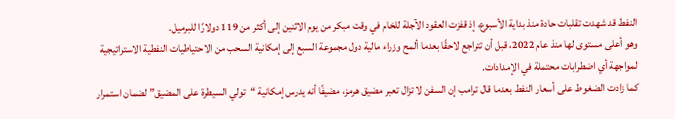النفط قد شهدت تقلبات حادة منذ بداية الأسبوع، إذ قفزت العقود الآجلة للخام في وقت مبكر من يوم الاثنين إلى أكثر من 119 دولارًا للبرميل.
وهو أعلى مستوى لها منذ عام 2022، قبل أن تتراجع لاحقًا بعدما ألمح وزراء مالية دول مجموعة السبع إلى إمكانية السحب من الاحتياطيات النفطية الاستراتيجية لمواجهة أي اضطرابات محتملة في الإمدادات.
كما زادت الضغوط على أسعار النفط بعدما قال ترامب إن السفن لا تزال تعبر مضيق هرمز، مضيفًا أنه يدرس إمكانية “تولي السيطرة على المضيق” لضمان استمرار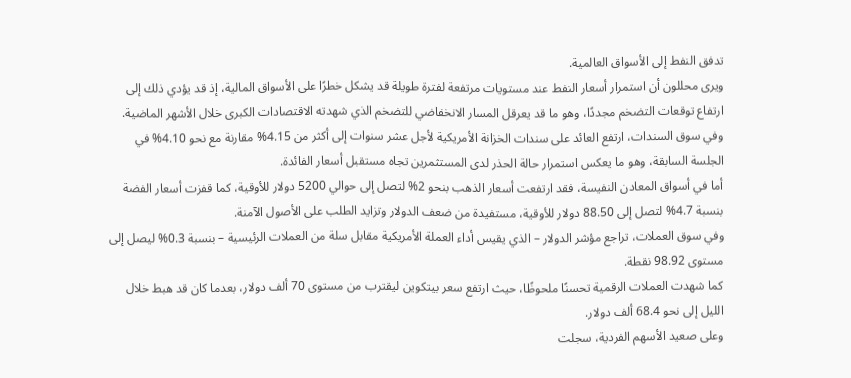تدفق النفط إلى الأسواق العالمية.
ويرى محللون أن استمرار أسعار النفط عند مستويات مرتفعة لفترة طويلة قد يشكل خطرًا على الأسواق المالية، إذ قد يؤدي ذلك إلى ارتفاع توقعات التضخم مجددًا، وهو ما قد يعرقل المسار الانخفاضي للتضخم الذي شهدته الاقتصادات الكبرى خلال الأشهر الماضية.
وفي سوق السندات، ارتفع العائد على سندات الخزانة الأمريكية لأجل عشر سنوات إلى أكثر من 4.15% مقارنة مع نحو 4.10% في الجلسة السابقة، وهو ما يعكس استمرار حالة الحذر لدى المستثمرين تجاه مستقبل أسعار الفائدة.
أما في أسواق المعادن النفيسة، فقد ارتفعت أسعار الذهب بنحو 2% لتصل إلى حوالي 5200 دولار للأوقية، كما قفزت أسعار الفضة بنسبة 4.7% لتصل إلى 88.50 دولار للأوقية، مستفيدة من ضعف الدولار وتزايد الطلب على الأصول الآمنة.
وفي سوق العملات، تراجع مؤشر الدولار – الذي يقيس أداء العملة الأمريكية مقابل سلة من العملات الرئيسية – بنسبة 0.3% ليصل إلى مستوى 98.92 نقطة.
كما شهدت العملات الرقمية تحسنًا ملحوظًا، حيث ارتفع سعر بيتكوين ليقترب من مستوى 70 ألف دولار، بعدما كان قد هبط خلال الليل إلى نحو 68.4 ألف دولار.
وعلى صعيد الأسهم الفردية، سجلت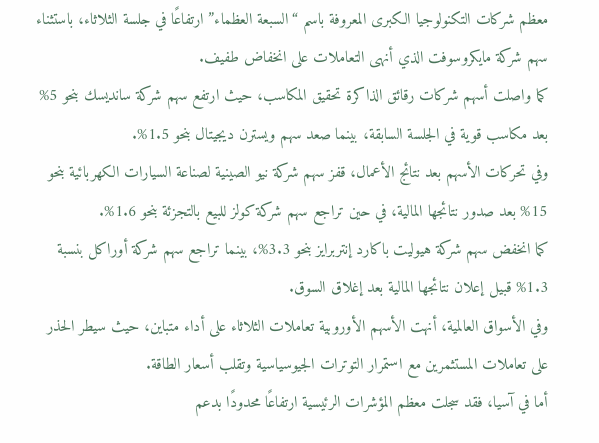معظم شركات التكنولوجيا الكبرى المعروفة باسم “السبعة العظماء” ارتفاعًا في جلسة الثلاثاء، باستثناء سهم شركة مايكروسوفت الذي أنهى التعاملات على انخفاض طفيف.
كما واصلت أسهم شركات رقائق الذاكرة تحقيق المكاسب، حيث ارتفع سهم شركة سانديسك بنحو 5% بعد مكاسب قوية في الجلسة السابقة، بينما صعد سهم ويسترن ديجيتال بنحو 1.5%.
وفي تحركات الأسهم بعد نتائج الأعمال، قفز سهم شركة نيو الصينية لصناعة السيارات الكهربائية بنحو 15% بعد صدور نتائجها المالية، في حين تراجع سهم شركة كولز للبيع بالتجزئة بنحو 1.6%.
كما انخفض سهم شركة هيوليت باكارد إنتربرايز بنحو 3.3%، بينما تراجع سهم شركة أوراكل بنسبة 1.3% قبيل إعلان نتائجها المالية بعد إغلاق السوق.
وفي الأسواق العالمية، أنهت الأسهم الأوروبية تعاملات الثلاثاء على أداء متباين، حيث سيطر الحذر على تعاملات المستثمرين مع استمرار التوترات الجيوسياسية وتقلب أسعار الطاقة.
أما في آسيا، فقد سجلت معظم المؤشرات الرئيسية ارتفاعًا محدودًا بدعم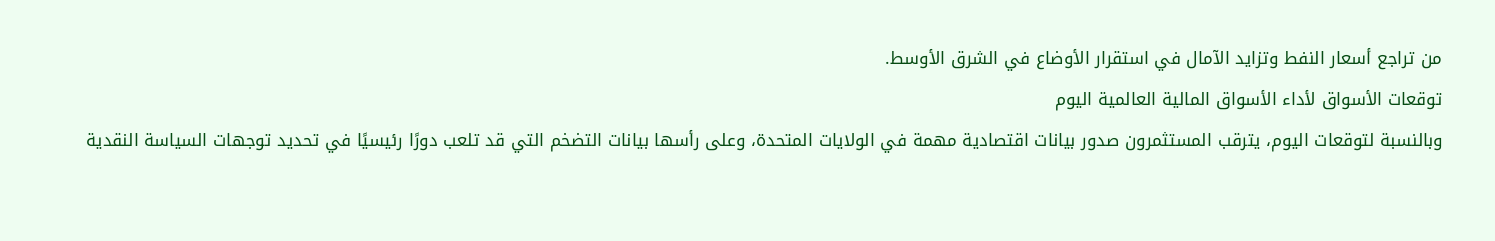من تراجع أسعار النفط وتزايد الآمال في استقرار الأوضاع في الشرق الأوسط.
توقعات الأسواق لأداء الأسواق المالية العالمية اليوم
وبالنسبة لتوقعات اليوم، يترقب المستثمرون صدور بيانات اقتصادية مهمة في الولايات المتحدة، وعلى رأسها بيانات التضخم التي قد تلعب دورًا رئيسيًا في تحديد توجهات السياسة النقدية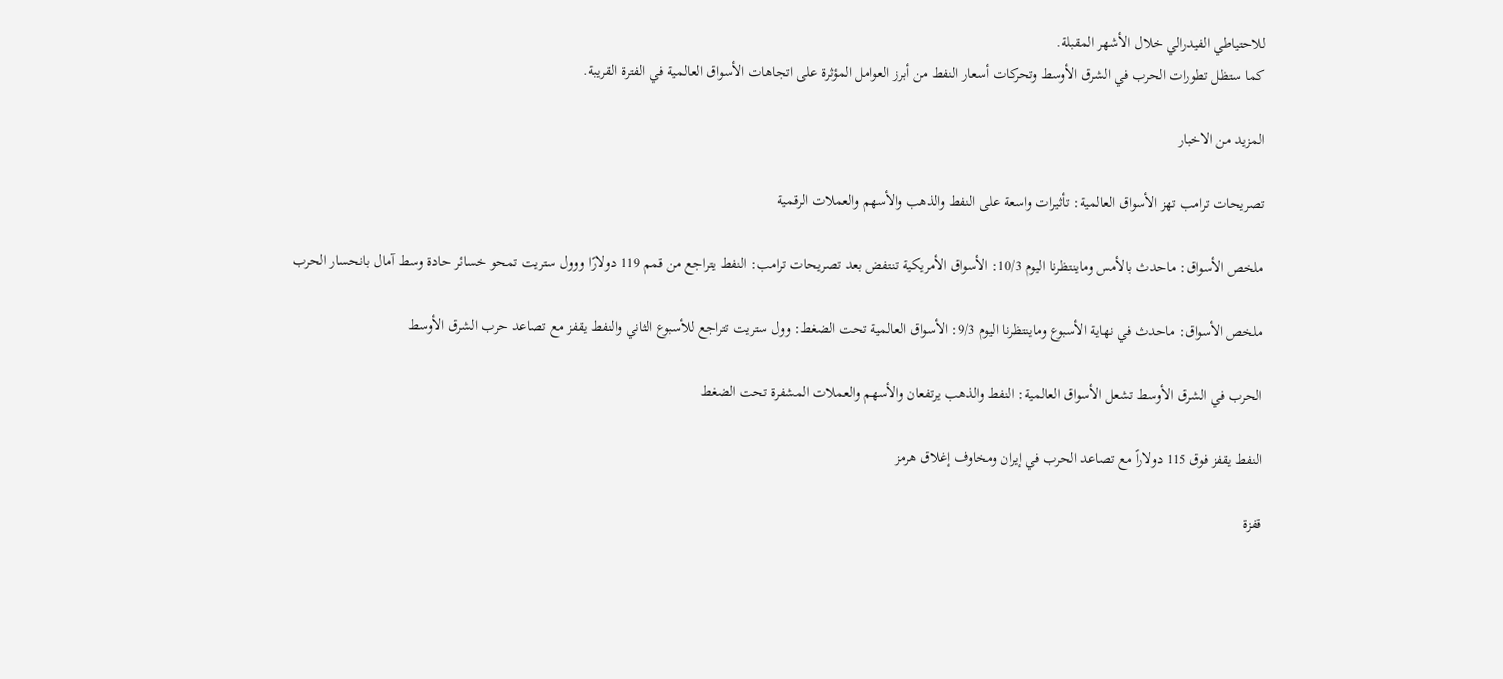للاحتياطي الفيدرالي خلال الأشهر المقبلة.
كما ستظل تطورات الحرب في الشرق الأوسط وتحركات أسعار النفط من أبرز العوامل المؤثرة على اتجاهات الأسواق العالمية في الفترة القريبة.

المزيد من الاخبار

تصريحات ترامب تهز الأسواق العالمية: تأثيرات واسعة على النفط والذهب والأسهم والعملات الرقمية

ملخص الأسواق: ماحدث بالأمس وماينتظرنا اليوم 10/3: الأسواق الأمريكية تنتفض بعد تصريحات ترامب: النفط يتراجع من قمم 119 دولارًا ووول ستريت تمحو خسائر حادة وسط آمال بانحسار الحرب

ملخص الأسواق: ماحدث في نهاية الأسبوع وماينتظرنا اليوم 9/3: الأسواق العالمية تحت الضغط: وول ستريت تتراجع للأسبوع الثاني والنفط يقفز مع تصاعد حرب الشرق الأوسط

الحرب في الشرق الأوسط تشعل الأسواق العالمية: النفط والذهب يرتفعان والأسهم والعملات المشفرة تحت الضغط

النفط يقفز فوق 115 دولاراً مع تصاعد الحرب في إيران ومخاوف إغلاق هرمز

قفزة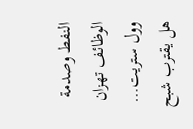النفط وصدمة الوظائف تهزان وول ستريت… هل يقترب شبح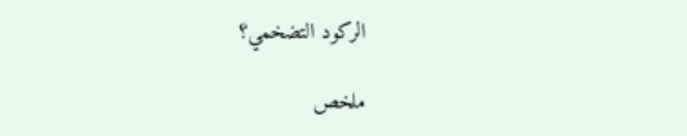الركود التضخمي؟

ملخص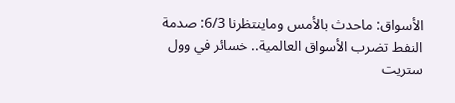الأسواق: ماحدث بالأمس وماينتظرنا 6/3: صدمة النفط تضرب الأسواق العالمية.. خسائر في وول ستريت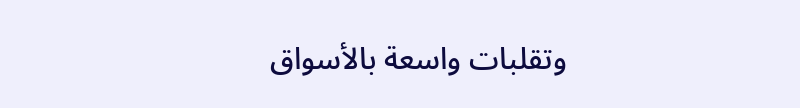وتقلبات واسعة بالأسواق